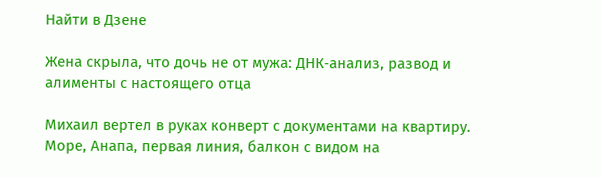Найти в Дзене

Жена скрыла, что дочь не от мужа: ДНК‑анализ, развод и алименты с настоящего отца

Михаил вертел в руках конверт с документами на квартиру. Море, Анапа, первая линия, балкон с видом на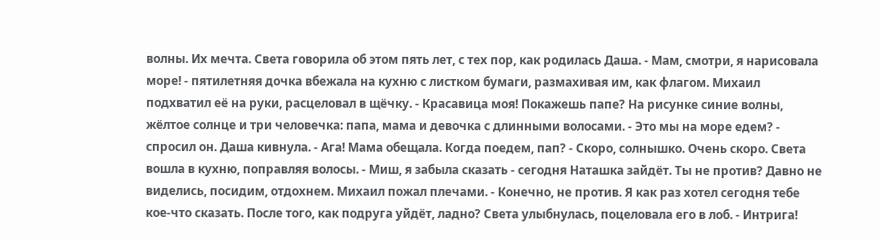волны. Их мечта. Света говорила об этом пять лет, с тех пор, как родилась Даша. - Мам, смотри, я нарисовала море! - пятилетняя дочка вбежала на кухню с листком бумаги, размахивая им, как флагом. Михаил подхватил её на руки, расцеловал в щёчку. - Красавица моя! Покажешь папе? На рисунке синие волны, жёлтое солнце и три человечка: папа, мама и девочка с длинными волосами. - Это мы на море едем? - спросил он. Даша кивнула. - Ага! Мама обещала. Когда поедем, пап? - Скоро, солнышко. Очень скоро. Света вошла в кухню, поправляя волосы. - Миш, я забыла сказать - сегодня Наташка зайдёт. Ты не против? Давно не виделись, посидим, отдохнем. Михаил пожал плечами. - Конечно, не против. Я как раз хотел сегодня тебе кое-что сказать. После того, как подруга уйдёт, ладно? Света улыбнулась, поцеловала его в лоб. - Интрига!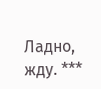Ладно, жду. ***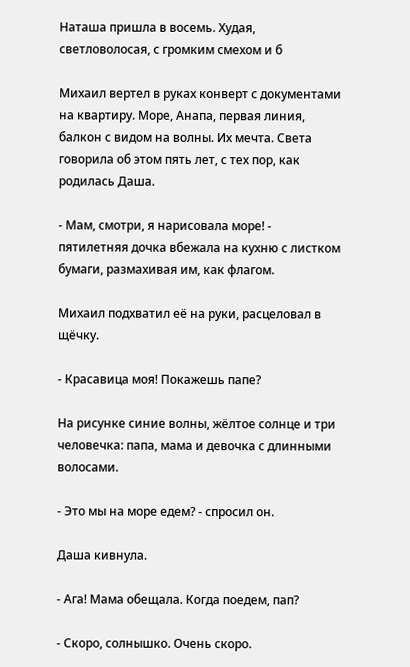Наташа пришла в восемь. Худая, светловолосая, с громким смехом и б

Михаил вертел в руках конверт с документами на квартиру. Море, Анапа, первая линия, балкон с видом на волны. Их мечта. Света говорила об этом пять лет, с тех пор, как родилась Даша.

- Мам, смотри, я нарисовала море! - пятилетняя дочка вбежала на кухню с листком бумаги, размахивая им, как флагом.

Михаил подхватил её на руки, расцеловал в щёчку.

- Красавица моя! Покажешь папе?

На рисунке синие волны, жёлтое солнце и три человечка: папа, мама и девочка с длинными волосами.

- Это мы на море едем? - спросил он.

Даша кивнула.

- Ага! Мама обещала. Когда поедем, пап?

- Скоро, солнышко. Очень скоро.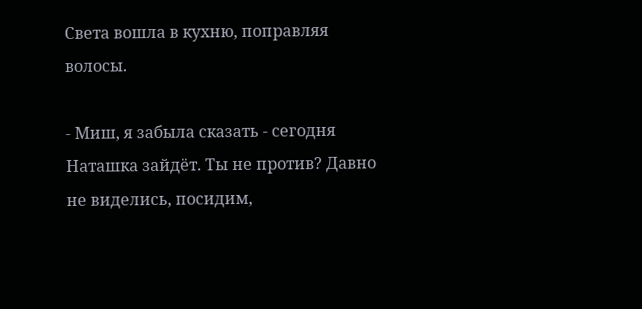Света вошла в кухню, поправляя волосы.

- Миш, я забыла сказать - сегодня Наташка зайдёт. Ты не против? Давно не виделись, посидим,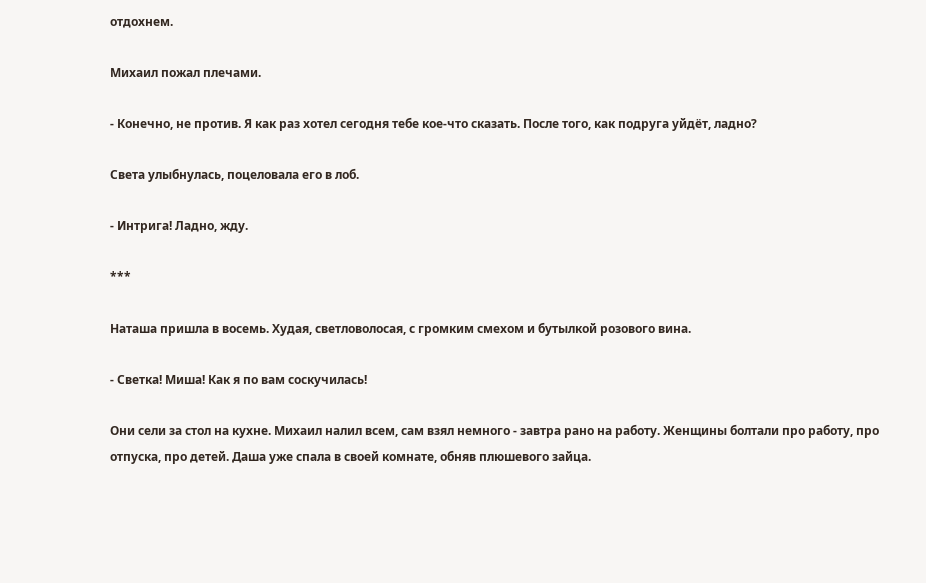отдохнем.

Михаил пожал плечами.

- Конечно, не против. Я как раз хотел сегодня тебе кое-что сказать. После того, как подруга уйдёт, ладно?

Света улыбнулась, поцеловала его в лоб.

- Интрига! Ладно, жду.

***

Наташа пришла в восемь. Худая, светловолосая, с громким смехом и бутылкой розового вина.

- Светка! Миша! Как я по вам соскучилась!

Они сели за стол на кухне. Михаил налил всем, сам взял немного - завтра рано на работу. Женщины болтали про работу, про отпуска, про детей. Даша уже спала в своей комнате, обняв плюшевого зайца.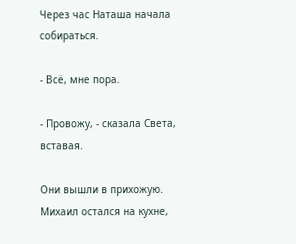Через час Наташа начала собираться.

- Всё, мне пора.

- Провожу, - сказала Света, вставая.

Они вышли в прихожую. Михаил остался на кухне,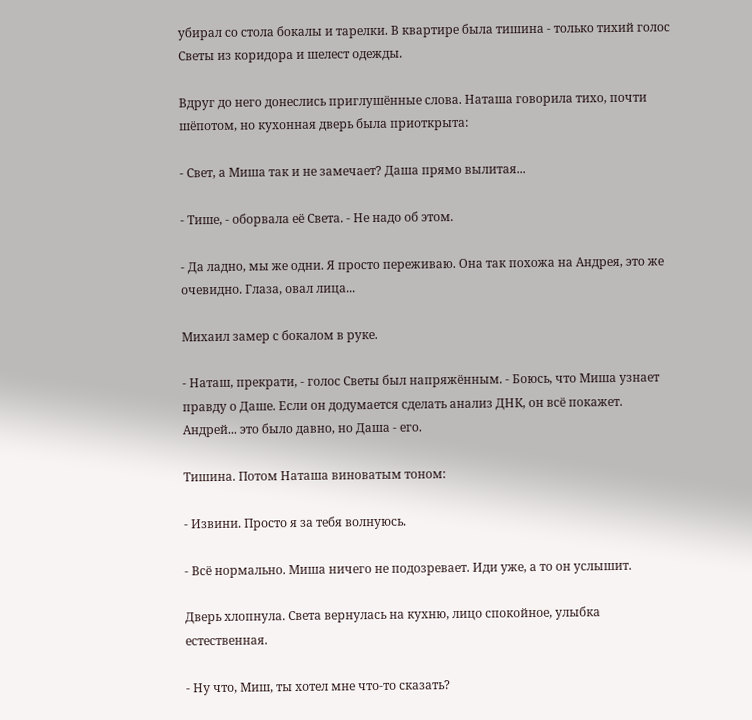убирал со стола бокалы и тарелки. В квартире была тишина - только тихий голос Светы из коридора и шелест одежды.

Вдруг до него донеслись приглушённые слова. Наташа говорила тихо, почти шёпотом, но кухонная дверь была приоткрыта:

- Свет, а Миша так и не замечает? Даша прямо вылитая...

- Тише, - оборвала её Света. - Не надо об этом.

- Да ладно, мы же одни. Я просто переживаю. Она так похожа на Андрея, это же очевидно. Глаза, овал лица...

Михаил замер с бокалом в руке.

- Наташ, прекрати, - голос Светы был напряжённым. - Боюсь, что Миша узнает правду о Даше. Если он додумается сделать анализ ДНК, он всё покажет. Андрей... это было давно, но Даша - его.

Тишина. Потом Наташа виноватым тоном:

- Извини. Просто я за тебя волнуюсь.

- Всё нормально. Миша ничего не подозревает. Иди уже, а то он услышит.

Дверь хлопнула. Света вернулась на кухню, лицо спокойное, улыбка естественная.

- Ну что, Миш, ты хотел мне что-то сказать?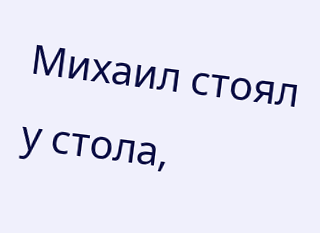Михаил стоял у стола,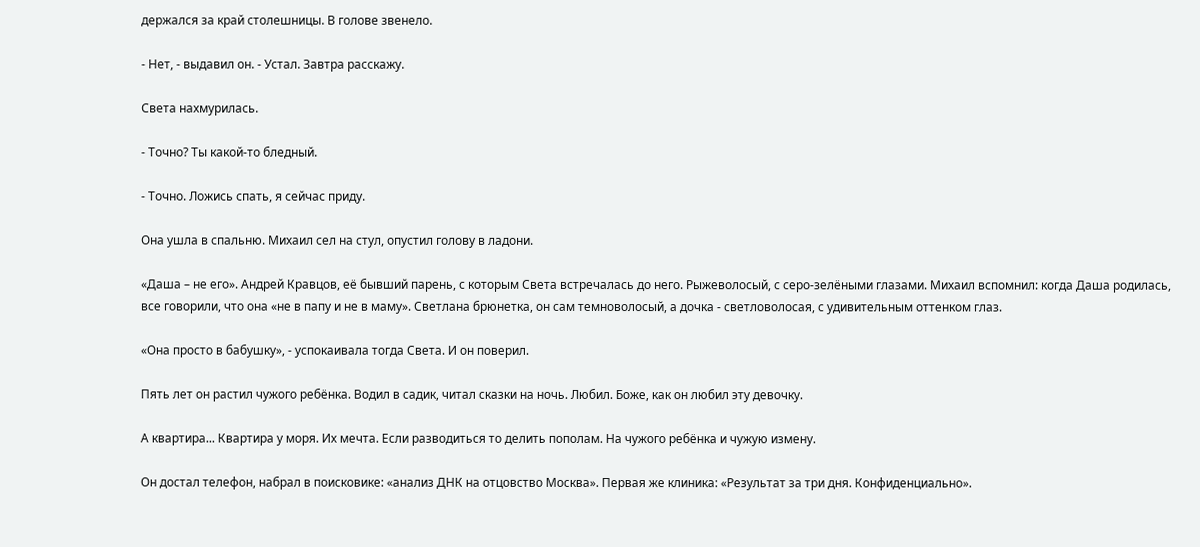держался за край столешницы. В голове звенело.

- Нет, - выдавил он. - Устал. Завтра расскажу.

Света нахмурилась.

- Точно? Ты какой-то бледный.

- Точно. Ложись спать, я сейчас приду.

Она ушла в спальню. Михаил сел на стул, опустил голову в ладони.

«Даша – не его». Андрей Кравцов, её бывший парень, с которым Света встречалась до него. Рыжеволосый, с серо-зелёными глазами. Михаил вспомнил: когда Даша родилась, все говорили, что она «не в папу и не в маму». Светлана брюнетка, он сам темноволосый, а дочка - светловолосая, с удивительным оттенком глаз.

«Она просто в бабушку», - успокаивала тогда Света. И он поверил.

Пять лет он растил чужого ребёнка. Водил в садик, читал сказки на ночь. Любил. Боже, как он любил эту девочку.

А квартира... Квартира у моря. Их мечта. Если разводиться то делить пополам. На чужого ребёнка и чужую измену.

Он достал телефон, набрал в поисковике: «анализ ДНК на отцовство Москва». Первая же клиника: «Результат за три дня. Конфиденциально».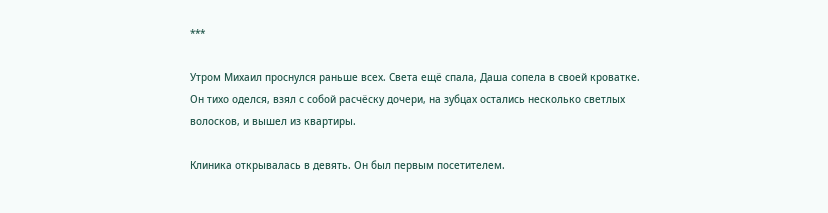***

Утром Михаил проснулся раньше всех. Света ещё спала, Даша сопела в своей кроватке. Он тихо оделся, взял с собой расчёску дочери, на зубцах остались несколько светлых волосков, и вышел из квартиры.

Клиника открывалась в девять. Он был первым посетителем.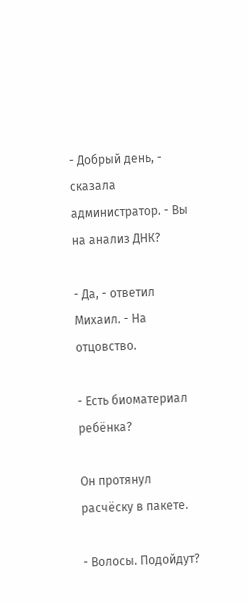- Добрый день, - сказала администратор. - Вы на анализ ДНК?

- Да, - ответил Михаил. - На отцовство.

- Есть биоматериал ребёнка?

Он протянул расчёску в пакете.

- Волосы. Подойдут?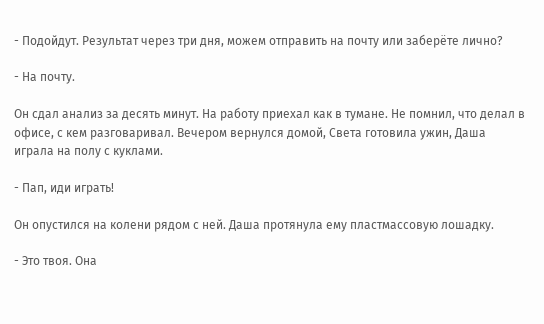- Подойдут. Результат через три дня, можем отправить на почту или заберёте лично?

- На почту.

Он сдал анализ за десять минут. На работу приехал как в тумане. Не помнил, что делал в офисе, с кем разговаривал. Вечером вернулся домой, Света готовила ужин, Даша играла на полу с куклами.

- Пап, иди играть!

Он опустился на колени рядом с ней. Даша протянула ему пластмассовую лошадку.

- Это твоя. Она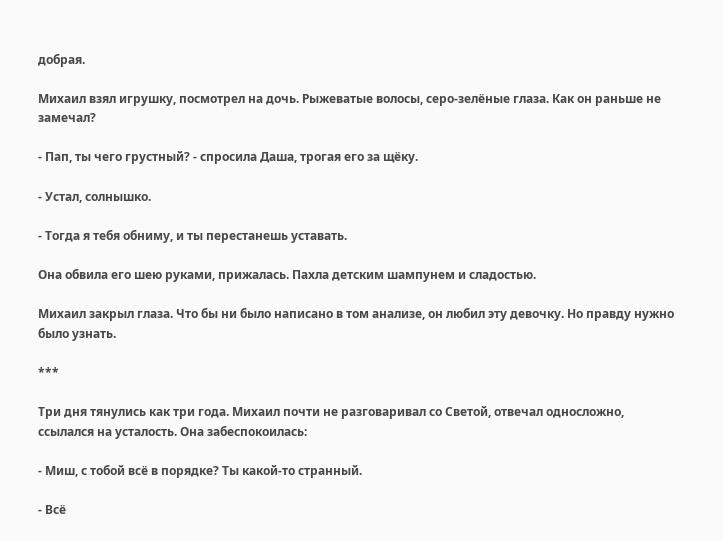добрая.

Михаил взял игрушку, посмотрел на дочь. Рыжеватые волосы, серо-зелёные глаза. Как он раньше не замечал?

- Пап, ты чего грустный? - спросила Даша, трогая его за щёку.

- Устал, солнышко.

- Тогда я тебя обниму, и ты перестанешь уставать.

Она обвила его шею руками, прижалась. Пахла детским шампунем и сладостью.

Михаил закрыл глаза. Что бы ни было написано в том анализе, он любил эту девочку. Но правду нужно было узнать.

***

Три дня тянулись как три года. Михаил почти не разговаривал со Светой, отвечал односложно, ссылался на усталость. Она забеспокоилась:

- Миш, с тобой всё в порядке? Ты какой-то странный.

- Всё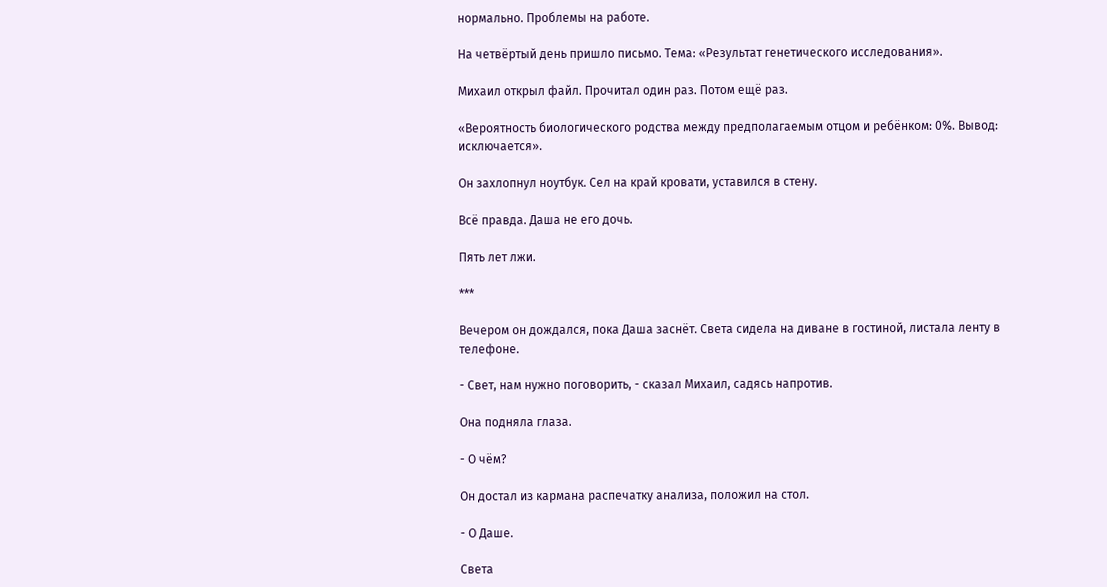нормально. Проблемы на работе.

На четвёртый день пришло письмо. Тема: «Результат генетического исследования».

Михаил открыл файл. Прочитал один раз. Потом ещё раз.

«Вероятность биологического родства между предполагаемым отцом и ребёнком: 0%. Вывод: исключается».

Он захлопнул ноутбук. Сел на край кровати, уставился в стену.

Всё правда. Даша не его дочь.

Пять лет лжи.

***

Вечером он дождался, пока Даша заснёт. Света сидела на диване в гостиной, листала ленту в телефоне.

- Свет, нам нужно поговорить, - сказал Михаил, садясь напротив.

Она подняла глаза.

- О чём?

Он достал из кармана распечатку анализа, положил на стол.

- О Даше.

Света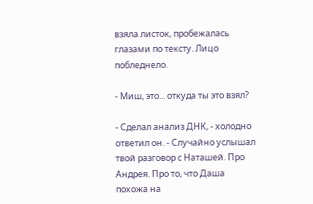взяла листок, пробежалась глазами по тексту. Лицо побледнело.

- Миш, это... откуда ты это взял?

- Сделал анализ ДНК, - холодно ответил он. - Случайно услышал твой разговор с Наташей. Про Андрея. Про то, что Даша похожа на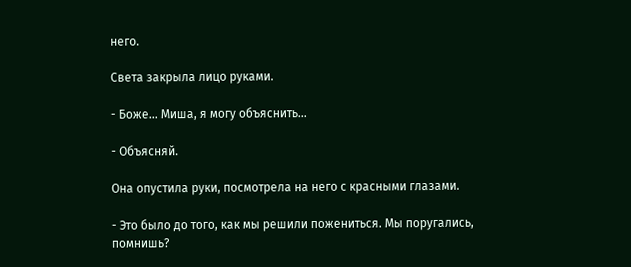него.

Света закрыла лицо руками.

- Боже... Миша, я могу объяснить...

- Объясняй.

Она опустила руки, посмотрела на него с красными глазами.

- Это было до того, как мы решили пожениться. Мы поругались, помнишь?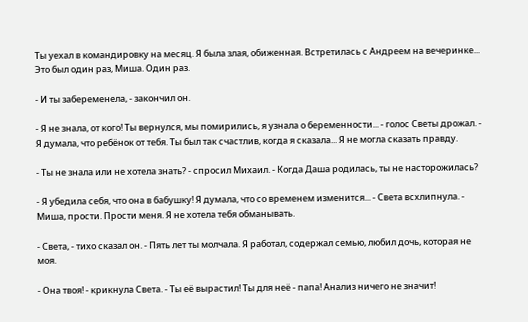Ты уехал в командировку на месяц. Я была злая, обиженная. Встретилась с Андреем на вечеринке... Это был один раз, Миша. Один раз.

- И ты забеременела, - закончил он.

- Я не знала, от кого! Ты вернулся, мы помирились, я узнала о беременности... - голос Светы дрожал. - Я думала, что ребёнок от тебя. Ты был так счастлив, когда я сказала... Я не могла сказать правду.

- Ты не знала или не хотела знать? - спросил Михаил. - Когда Даша родилась, ты не насторожилась?

- Я убедила себя, что она в бабушку! Я думала, что со временем изменится... - Света всхлипнула. - Миша, прости. Прости меня. Я не хотела тебя обманывать.

- Света, - тихо сказал он. - Пять лет ты молчала. Я работал, содержал семью, любил дочь, которая не моя.

- Она твоя! - крикнула Света. - Ты её вырастил! Ты для неё - папа! Анализ ничего не значит!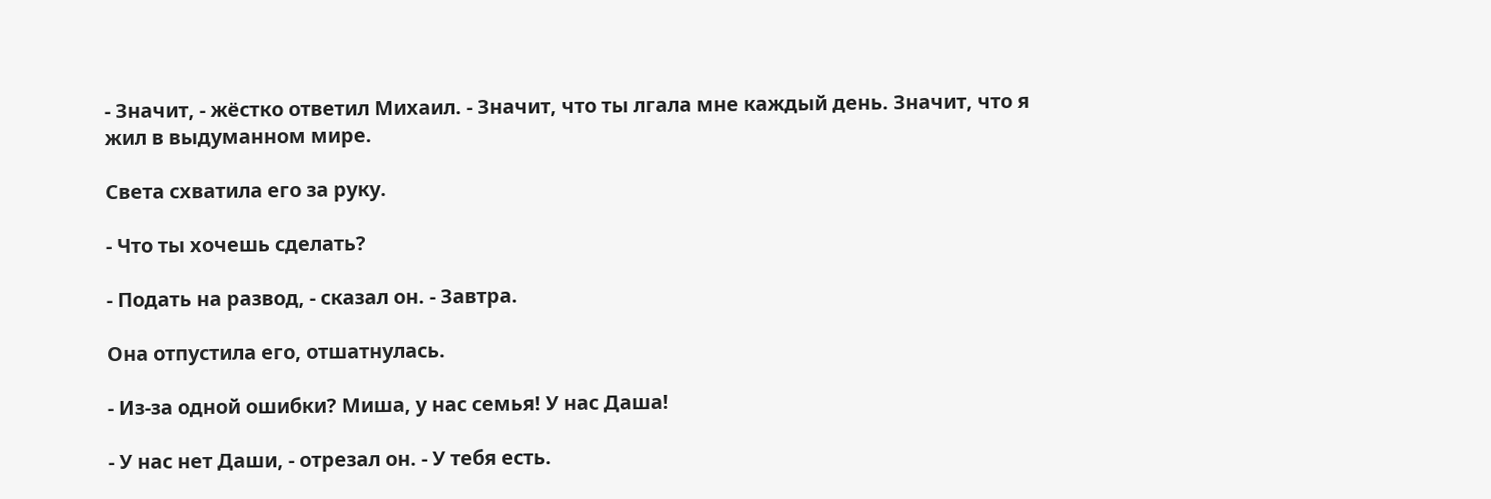- Значит, - жёстко ответил Михаил. - Значит, что ты лгала мне каждый день. Значит, что я жил в выдуманном мире.

Света схватила его за руку.

- Что ты хочешь сделать?

- Подать на развод, - сказал он. - Завтра.

Она отпустила его, отшатнулась.

- Из-за одной ошибки? Миша, у нас семья! У нас Даша!

- У нас нет Даши, - отрезал он. - У тебя есть.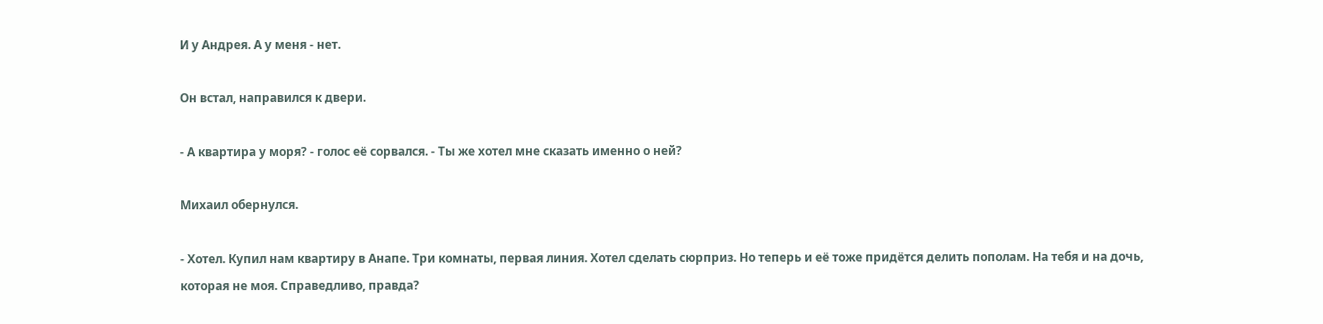И у Андрея. А у меня - нет.

Он встал, направился к двери.

- А квартира у моря? - голос её сорвался. - Ты же хотел мне сказать именно о ней?

Михаил обернулся.

- Хотел. Купил нам квартиру в Анапе. Три комнаты, первая линия. Хотел сделать сюрприз. Но теперь и её тоже придётся делить пополам. На тебя и на дочь, которая не моя. Справедливо, правда?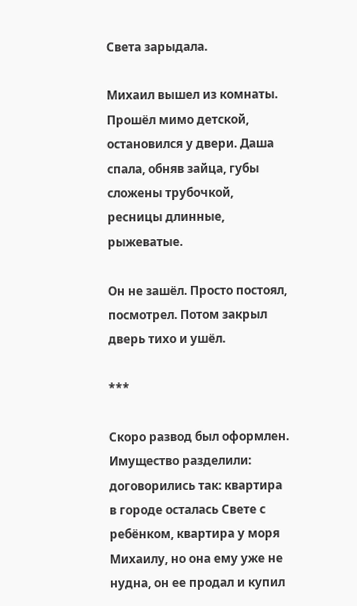Света зарыдала.

Михаил вышел из комнаты. Прошёл мимо детской, остановился у двери. Даша спала, обняв зайца, губы сложены трубочкой, ресницы длинные, рыжеватые.

Он не зашёл. Просто постоял, посмотрел. Потом закрыл дверь тихо и ушёл.

***

Скоро развод был оформлен. Имущество разделили: договорились так: квартира в городе осталась Свете с ребёнком, квартира у моря Михаилу, но она ему уже не нудна, он ее продал и купил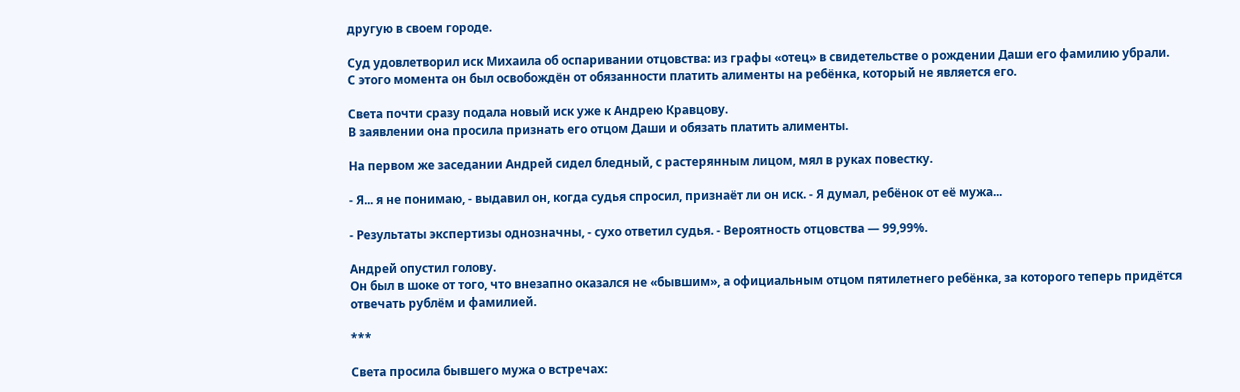другую в своем городе.

Суд удовлетворил иск Михаила об оспаривании отцовства: из графы «отец» в свидетельстве о рождении Даши его фамилию убрали.
С этого момента он был освобождён от обязанности платить алименты на ребёнка, который не является его.

Света почти сразу подала новый иск уже к Андрею Кравцову.
В заявлении она просила признать его отцом Даши и обязать платить алименты.

На первом же заседании Андрей сидел бледный, с растерянным лицом, мял в руках повестку.

- Я... я не понимаю, - выдавил он, когда судья спросил, признаёт ли он иск. - Я думал, ребёнок от её мужа...

- Результаты экспертизы однозначны, - сухо ответил судья. - Вероятность отцовства — 99,99%.

Андрей опустил голову.
Он был в шоке от того, что внезапно оказался не «бывшим», а официальным отцом пятилетнего ребёнка, за которого теперь придётся отвечать рублём и фамилией.

***

Света просила бывшего мужа о встречах: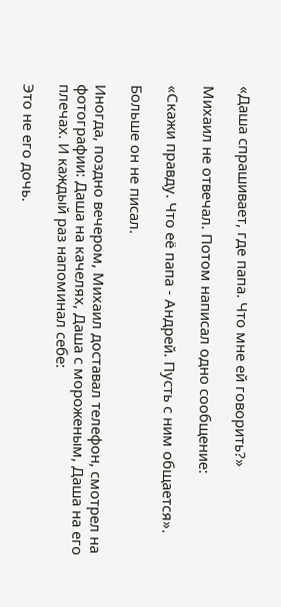«Даша спрашивает, где папа. Что мне ей говорить?»

Михаил не отвечал. Потом написал одно сообщение:

«Скажи правду. Что её папа - Андрей. Пусть с ним общается».

Больше он не писал.

Иногда, поздно вечером, Михаил доставал телефон, смотрел на фотографии: Даша на качелях, Даша с мороженым, Даша на его плечах. И каждый раз напоминал себе:

Это не его дочь.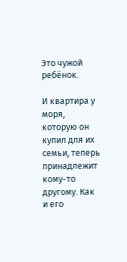Это чужой ребёнок.

И квартира у моря, которую он купил для их семьи, теперь принадлежит кому-то другому. Как и его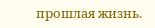прошлая жизнь.